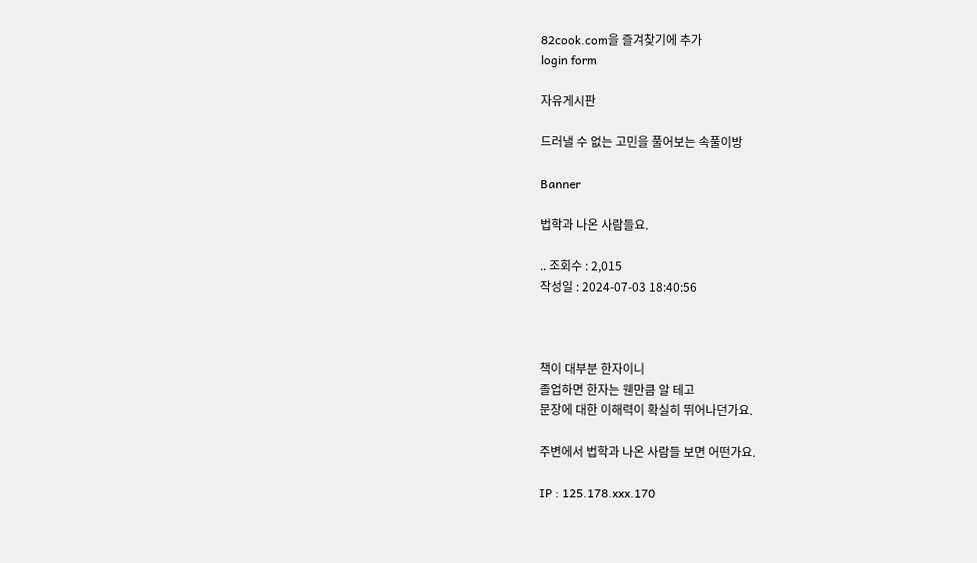82cook.com을 즐겨찾기에 추가
login form

자유게시판

드러낼 수 없는 고민을 풀어보는 속풀이방

Banner

법학과 나온 사람들요.

.. 조회수 : 2,015
작성일 : 2024-07-03 18:40:56



책이 대부분 한자이니
졸업하면 한자는 웬만큼 알 테고
문장에 대한 이해력이 확실히 뛰어나던가요.

주변에서 법학과 나온 사람들 보면 어떤가요.

IP : 125.178.xxx.170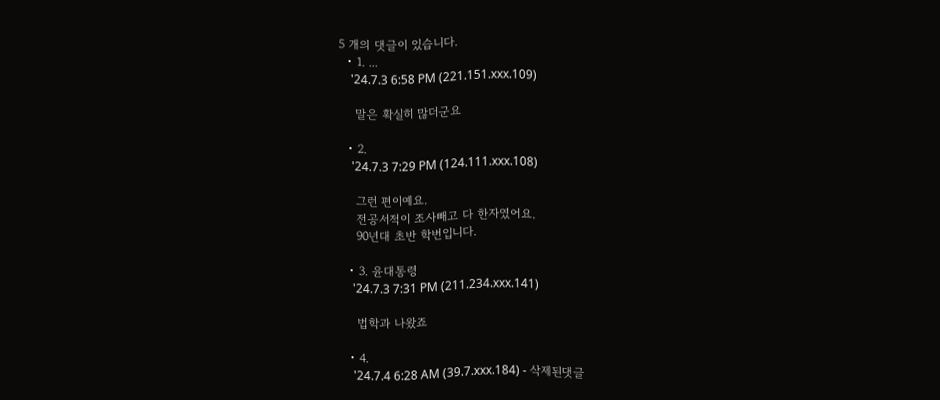5 개의 댓글이 있습니다.
  • 1. ...
    '24.7.3 6:58 PM (221.151.xxx.109)

    말은 확실히 많더군요

  • 2.
    '24.7.3 7:29 PM (124.111.xxx.108)

    그런 편이예요.
    전공서적이 조사빼고 다 한자였어요.
    90년대 초반 학번입니다.

  • 3. 윤대통령
    '24.7.3 7:31 PM (211.234.xxx.141)

    법학과 나왔죠

  • 4.
    '24.7.4 6:28 AM (39.7.xxx.184) - 삭제된댓글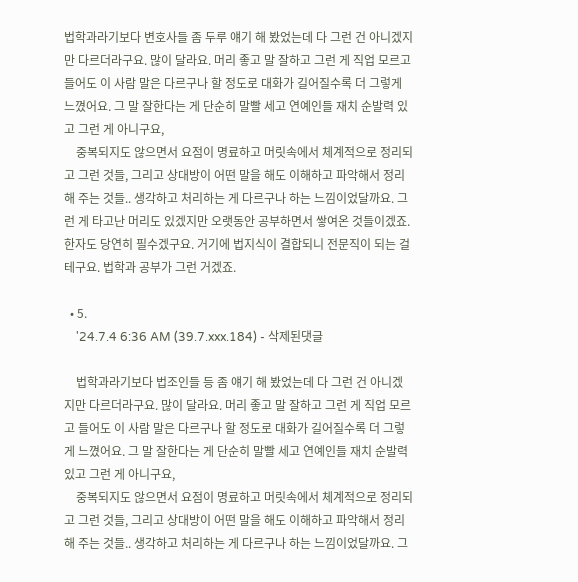법학과라기보다 변호사들 좀 두루 얘기 해 봤었는데 다 그런 건 아니겠지만 다르더라구요. 많이 달라요. 머리 좋고 말 잘하고 그런 게 직업 모르고 들어도 이 사람 말은 다르구나 할 정도로 대화가 길어질수록 더 그렇게 느꼈어요. 그 말 잘한다는 게 단순히 말빨 세고 연예인들 재치 순발력 있고 그런 게 아니구요,
    중복되지도 않으면서 요점이 명료하고 머릿속에서 체계적으로 정리되고 그런 것들, 그리고 상대방이 어떤 말을 해도 이해하고 파악해서 정리해 주는 것들.. 생각하고 처리하는 게 다르구나 하는 느낌이었달까요. 그런 게 타고난 머리도 있겠지만 오랫동안 공부하면서 쌓여온 것들이겠죠. 한자도 당연히 필수겠구요. 거기에 법지식이 결합되니 전문직이 되는 걸 테구요. 법학과 공부가 그런 거겠죠.

  • 5.
    '24.7.4 6:36 AM (39.7.xxx.184) - 삭제된댓글

    법학과라기보다 법조인들 등 좀 얘기 해 봤었는데 다 그런 건 아니겠지만 다르더라구요. 많이 달라요. 머리 좋고 말 잘하고 그런 게 직업 모르고 들어도 이 사람 말은 다르구나 할 정도로 대화가 길어질수록 더 그렇게 느꼈어요. 그 말 잘한다는 게 단순히 말빨 세고 연예인들 재치 순발력 있고 그런 게 아니구요,
    중복되지도 않으면서 요점이 명료하고 머릿속에서 체계적으로 정리되고 그런 것들, 그리고 상대방이 어떤 말을 해도 이해하고 파악해서 정리해 주는 것들.. 생각하고 처리하는 게 다르구나 하는 느낌이었달까요. 그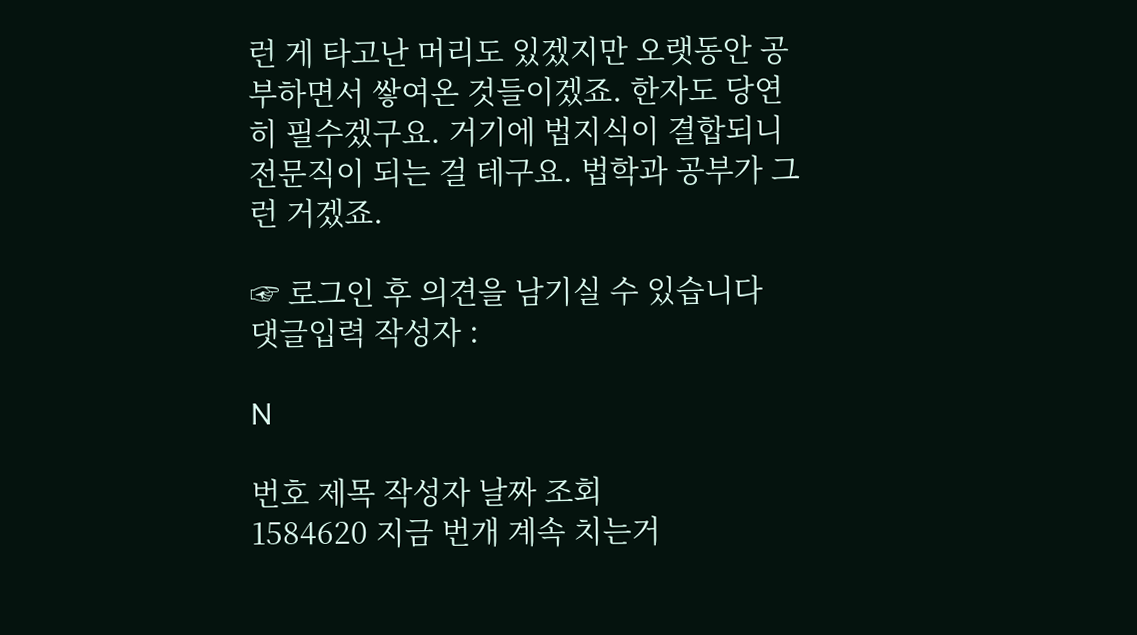런 게 타고난 머리도 있겠지만 오랫동안 공부하면서 쌓여온 것들이겠죠. 한자도 당연히 필수겠구요. 거기에 법지식이 결합되니 전문직이 되는 걸 테구요. 법학과 공부가 그런 거겠죠.

☞ 로그인 후 의견을 남기실 수 있습니다
댓글입력 작성자 :

N

번호 제목 작성자 날짜 조회
1584620 지금 번개 계속 치는거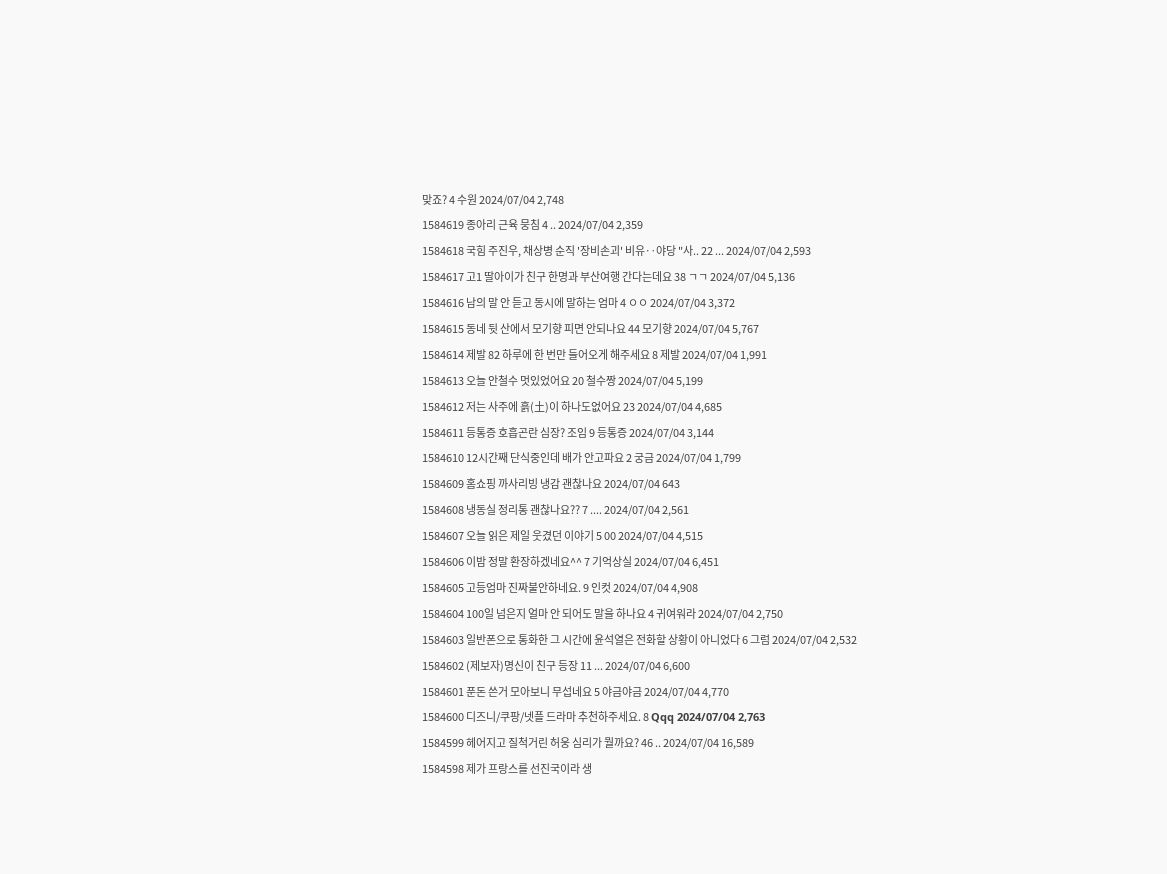맞죠? 4 수원 2024/07/04 2,748
1584619 종아리 근육 뭉침 4 .. 2024/07/04 2,359
1584618 국힘 주진우, 채상병 순직 '장비손괴' 비유‥야당 "사.. 22 ... 2024/07/04 2,593
1584617 고1 딸아이가 친구 한명과 부산여행 간다는데요 38 ㄱㄱ 2024/07/04 5,136
1584616 남의 말 안 듣고 동시에 말하는 엄마 4 ㅇㅇ 2024/07/04 3,372
1584615 동네 뒷 산에서 모기향 피면 안되나요 44 모기향 2024/07/04 5,767
1584614 제발 82 하루에 한 번만 들어오게 해주세요 8 제발 2024/07/04 1,991
1584613 오늘 안철수 멋있었어요 20 철수짱 2024/07/04 5,199
1584612 저는 사주에 흙(土)이 하나도없어요 23 2024/07/04 4,685
1584611 등통증 호흡곤란 심장? 조임 9 등통증 2024/07/04 3,144
1584610 12시간째 단식중인데 배가 안고파요 2 궁금 2024/07/04 1,799
1584609 홈쇼핑 까사리빙 냉감 괜찮나요 2024/07/04 643
1584608 냉동실 정리통 괜찮나요?? 7 .... 2024/07/04 2,561
1584607 오늘 읽은 제일 웃겼던 이야기 5 00 2024/07/04 4,515
1584606 이밤 정말 환장하겠네요^^ 7 기억상실 2024/07/04 6,451
1584605 고등엄마 진짜불안하네요. 9 인컷 2024/07/04 4,908
1584604 100일 넘은지 얼마 안 되어도 말을 하나요 4 귀여워라 2024/07/04 2,750
1584603 일반폰으로 통화한 그 시간에 윤석열은 전화할 상황이 아니었다 6 그럼 2024/07/04 2,532
1584602 (제보자)명신이 친구 등장 11 ... 2024/07/04 6,600
1584601 푼돈 쓴거 모아보니 무섭네요 5 야금야금 2024/07/04 4,770
1584600 디즈니/쿠팡/넷플 드라마 추천하주세요. 8 Qqq 2024/07/04 2,763
1584599 헤어지고 질척거린 허웅 심리가 뭘까요? 46 .. 2024/07/04 16,589
1584598 제가 프랑스를 선진국이라 생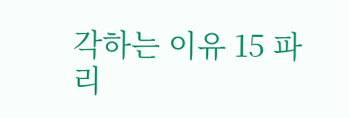각하는 이유 15 파리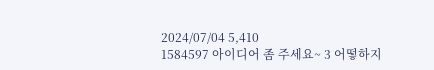2024/07/04 5,410
1584597 아이디어 좀 주세요~ 3 어떻하지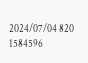2024/07/04 820
1584596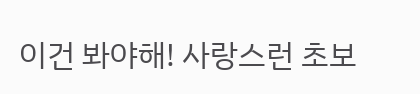이건 봐야해! 사랑스런 초보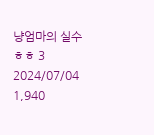냥엄마의 실수 ㅎㅎ 3 2024/07/04 1,940